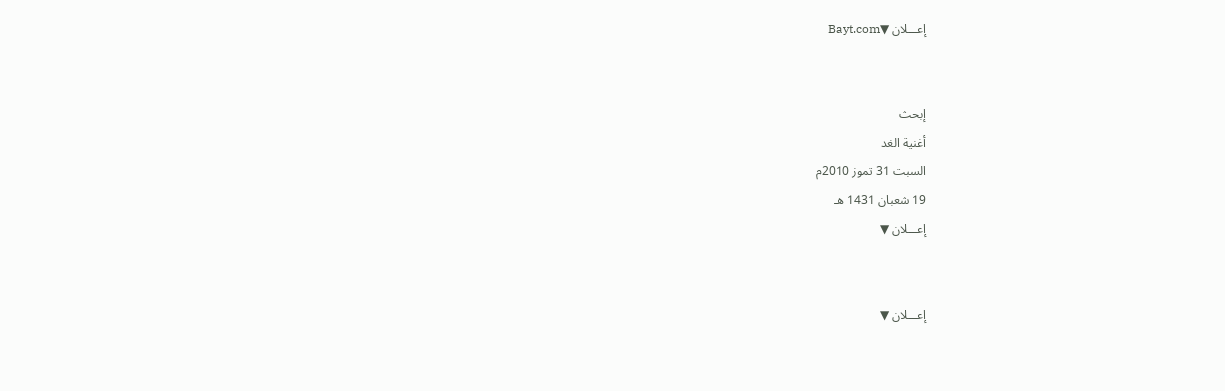إعـــلان ▼Bayt.com


إبحث
أغنية الغد
السبت 31 تموز 2010م
19 شعبان 1431 هـ
إعـــلان ▼


إعـــلان ▼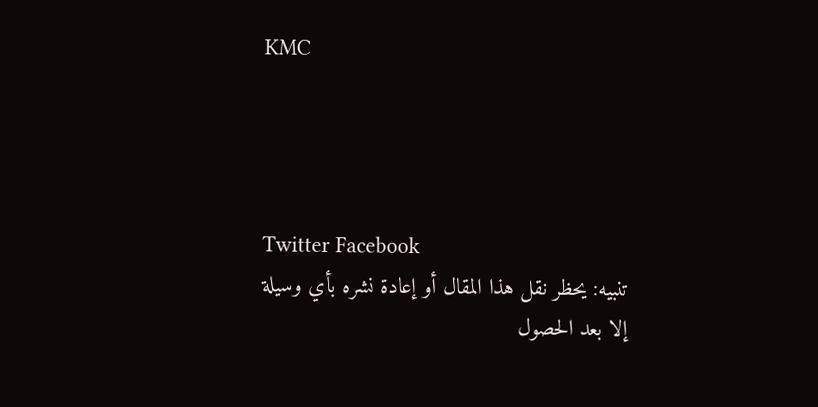KMC




Twitter Facebook
تنبيه: يحظر نقل هذا المقال أو إعادة نشره بأي وسيلة إلا بعد الحصول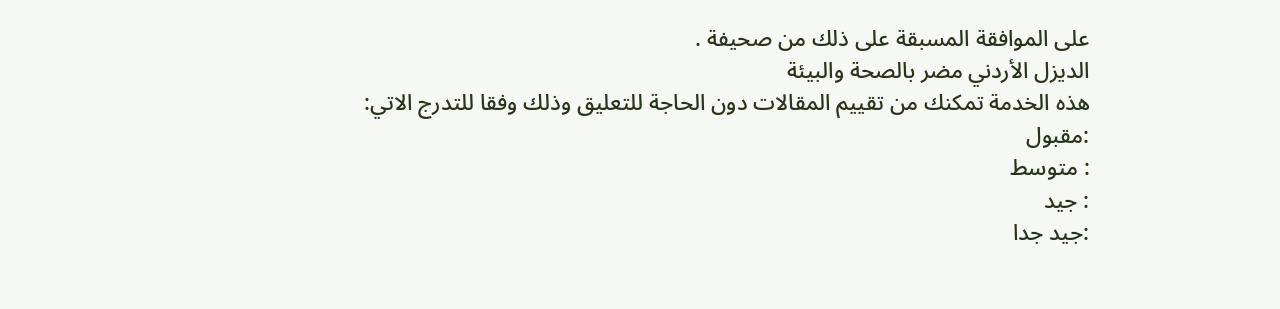على الموافقة المسبقة على ذلك من صحيفة .
الديزل الأردني مضر بالصحة والبيئة
هذه الخدمة تمكنك من تقييم المقالات دون الحاجة للتعليق وذلك وفقا للتدرج الاتي:
:مقبول
: متوسط
: جيد
:جيد جدا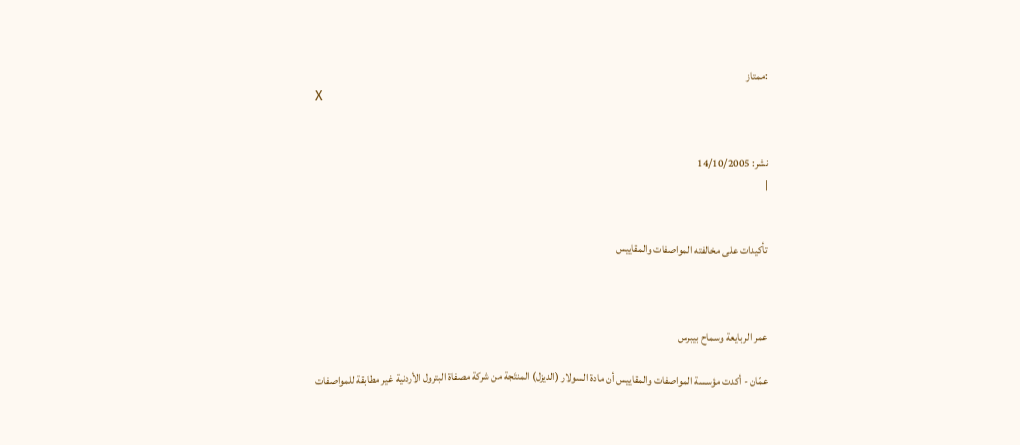:ممتاز
X


نشر: 14/10/2005
|


تأكيدات على مخالفته المواصفات والمقاييس



عمر الربايعة وسماح بيبرس

عمّان - أكدت مؤسسة المواصفات والمقاييس أن مادة السولار (الديزل) المنتَجة من شركة مصفاة البترول الأردنية غير مطابقة للمواصفات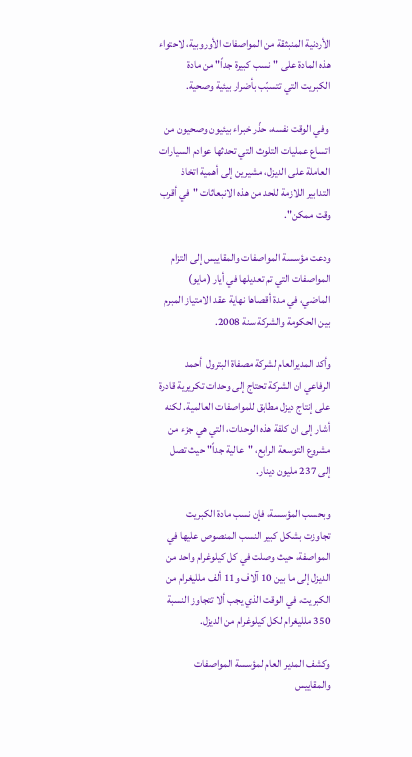الأردنية المنبثقة من المواصفات الأوروبية، لاحتواء هذه المادة على "نسب كبيرة جداً" من مادة الكبريت التي تتسبّب بأضرار بيئية وصحية.

 وفي الوقت نفسه، حذّر خبراء بيئيون وصحيون من اتساع عمليات التلوث التي تحدثها عوادم السيارات العاملة على الديزل، مشيرين إلى أهمية اتخاذ التدابير اللازمة للحد من هذه الانبعاثات "في أقرب وقت ممكن".

ودعت مؤسسة المواصفات والمقاييس إلى التزام المواصفات التي تم تعديلها في أيار (مايو) الماضي، في مدة أقصاها نهاية عقد الامتياز المبرم بين الحكومة والشركة سنة 2008.

وأكد المديرالعام لشركة مصفاة البترول  أحمد الرفاعي ان الشركة تحتاج إلى وحدات تكريرية قادرة على إنتاج ديزل مطابق للمواصفات العالمية. لكنه أشار إلى ان كلفة هذه الوحدات، التي هي جزء من مشروع التوسعة الرابع، "عالية جداً" حيث تصل إلى 237 مليون دينار.

وبحسب المؤسسة، فإن نسب مادة الكبريت تجاوزت بشكل كبير النسب المنصوص عليها في المواصفة، حيث وصلت في كل كيلوغرام واحد من الديزل إلى ما بين 10 آلاف و11 ألف ملليغرام من الكبريت، في الوقت الذي يجب ألا تتجاوز النسبة 350 ملليغرام لكل كيلوغرام من الديزل.

وكشف المدير العام لمؤسسة المواصفات والمقاييس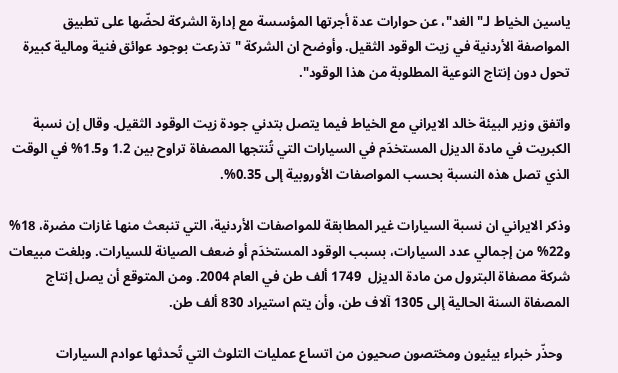ياسين الخياط لـ"الغد"، عن حوارات عدة أجرتها المؤسسة مع إدارة الشركة لحضّها على تطبيق المواصفة الأردنية في زيت الوقود الثقيل. وأوضح ان الشركة "تذرعت بوجود عوائق فنية ومالية كبيرة تحول دون إنتاج النوعية المطلوبة من هذا الوقود".

واتفق وزير البيئة خالد الايراني مع الخياط فيما يتصل بتدني جودة زيت الوقود الثقيل. وقال إن نسبة الكبريت في مادة الديزل المستخدَم في السيارات التي تُنتجها المصفاة تراوح بين 1.2 و1.5% في الوقت الذي تصل هذه النسبة بحسب المواصفات الأوروبية إلى 0.35%.

وذكر الايراني ان نسبة السيارات غير المطابقة للمواصفات الأردنية، التي تنبعث منها غازات مضرة، 18% و22% من إجمالي عدد السيارات، بسبب الوقود المستخدَم أو ضعف الصيانة للسيارات. وبلغت مبيعات شركة مصفاة البترول من مادة الديزل  1749 ألف طن في العام 2004. ومن المتوقع أن يصل إنتاج المصفاة السنة الحالية إلى 1305 آلاف طن، وأن يتم استيراد 830 ألف طن.

  وحذّر خبراء بيئيون ومختصون صحيون من اتساع عمليات التلوث التي تُحدثها عوادم السيارات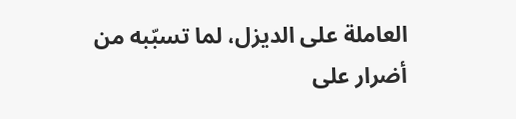العاملة على الديزل، لما تسبّبه من أضرار على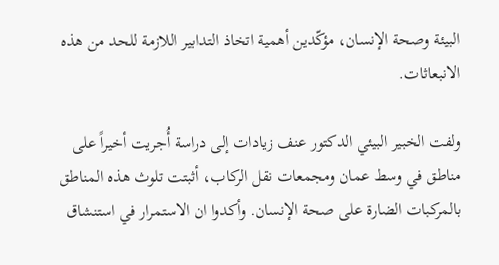البيئة وصحة الإنسان، مؤكّدين أهمية اتخاذ التدابير اللازمة للحد من هذه الانبعاثات.

ولفت الخبير البيئي الدكتور عنف زيادات إلى دراسة أُجريت أخيراً على مناطق في وسط عمان ومجمعات نقل الركاب، أثبتت تلوث هذه المناطق بالمركبات الضارة على صحة الإنسان. وأكدوا ان الاستمرار في استنشاق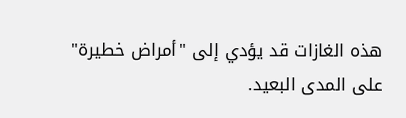هذه الغازات قد يؤدي إلى "أمراض خطيرة" على المدى البعيد.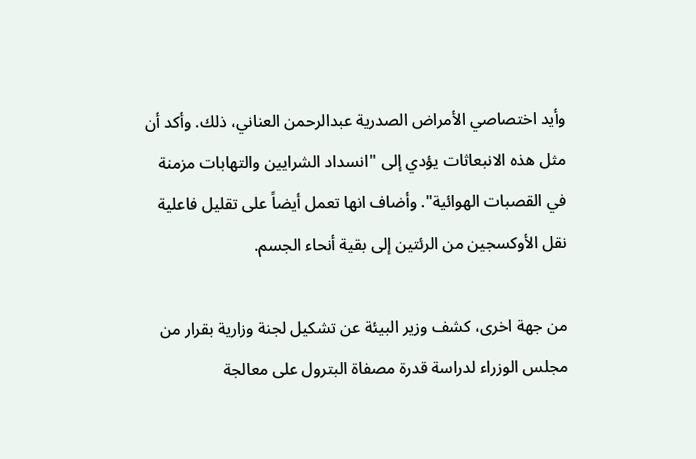وأيد اختصاصي الأمراض الصدرية عبدالرحمن العناني، ذلك. وأكد أن مثل هذه الانبعاثات يؤدي إلى "انسداد الشرايين والتهابات مزمنة في القصبات الهوائية". وأضاف انها تعمل أيضاً على تقليل فاعلية نقل الأوكسجين من الرئتين إلى بقية أنحاء الجسم.

من جهة اخرى، كشف وزير البيئة عن تشكيل لجنة وزارية بقرار من مجلس الوزراء لدراسة قدرة مصفاة البترول على معالجة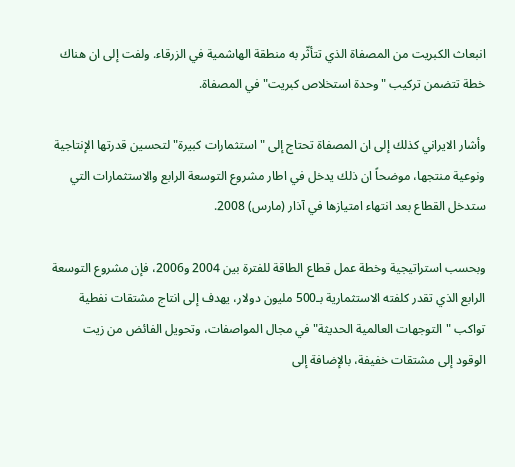انبعاث الكبريت من المصفاة الذي تتأثّر به منطقة الهاشمية في الزرقاء. ولفت إلى ان هناك خطة تتضمن تركيب "وحدة استخلاص كبريت" في المصفاة.

وأشار الايراني كذلك إلى ان المصفاة تحتاج إلى "استثمارات كبيرة" لتحسين قدرتها الإنتاجية ونوعية منتجها، موضحاً ان ذلك يدخل في اطار مشروع التوسعة الرابع والاستثمارات التي ستدخل القطاع بعد انتهاء امتيازها في آذار (مارس) 2008.

وبحسب استراتيجية وخطة عمل قطاع الطاقة للفترة بين 2004 و2006، فإن مشروع التوسعة الرابع الذي تقدر كلفته الاستثمارية بـ500 مليون دولار، يهدف إلى انتاج مشتقات نفطية تواكب "التوجهات العالمية الحديثة" في مجال المواصفات، وتحويل الفائض من زيت الوقود إلى مشتقات خفيفة، بالإضافة إلى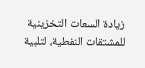زيادة السعات التخزينية للمشتقات النفطية، لتلبية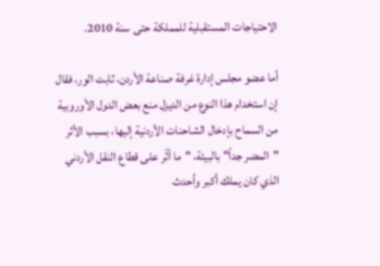الاحتياجات المستقبلية للمملكة حتى سنة 2010.

أما عضو مجلس إدارة غرفة صناعة الأردن، ثابت الور، فقال إن استخدام هذا النوع من الديزل منع بعض الدول الأوروبية من السماح بإدخال الشاحنات الأردنية إليها، بسبب الأثر "المضر جداً" بالبيئة، "ما أثّر على قطاع النقل الأردني الذي كان يملك أكبر وأحدث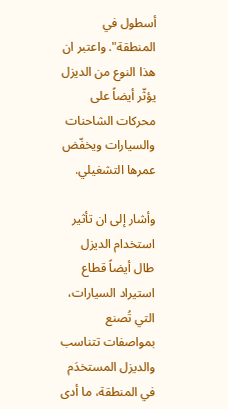أسطول في المنطقة". واعتبر ان هذا النوع من الديزل يؤثّر أيضاً على محركات الشاحنات والسيارات ويخفّض عمرها التشغيلي.

وأشار إلى ان تأثير استخدام الديزل طال أيضاً قطاع استيراد السيارات، التي تُصنع بمواصفات تتناسب والديزل المستخدَم في المنطقة، ما أدى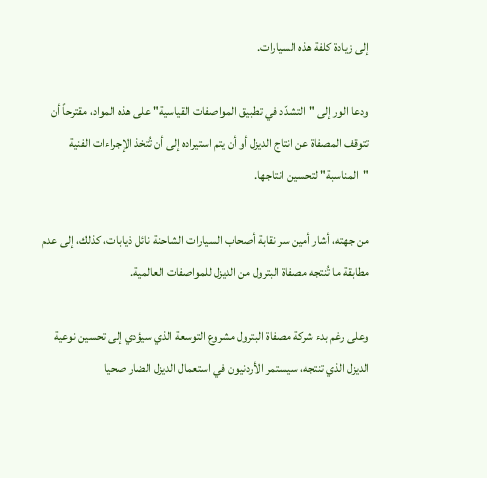إلى زيادة كلفة هذه السيارات.

ودعا الور إلى "التشدّد في تطبيق المواصفات القياسية" على هذه المواد، مقترحاً أن تتوقف المصفاة عن انتاج الديزل أو أن يتم استيراده إلى أن تُتخذ الإجراءات الفنية "المناسبة" لتحسين انتاجها.

من جهته، أشار أمين سر نقابة أصحاب السيارات الشاحنة نائل ذيابات، كذلك، إلى عدم مطابقة ما تُنتجه مصفاة البترول من الديزل للمواصفات العالمية.

وعلى رغم بدء شركة مصفاة البترول مشروع التوسعة الذي سيؤدي إلى تحسين نوعية الديزل الذي تنتجه، سيستمر الأردنيون في استعمال الديزل الضار صحيا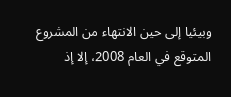وبيئيا إلى حين الانتهاء من المشروع المتوقع في العام 2008، إلا إذ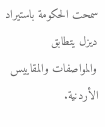سمحت الحكومة باستيراد ديزل يتطابق والمواصفات والمقاييس الأردنية.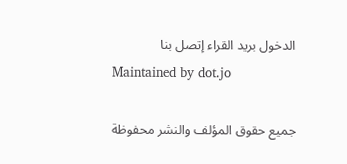الدخول بريد القراء إتصل بنا
Maintained by dot.jo

جميع حقوق المؤلف والنشر محفوظة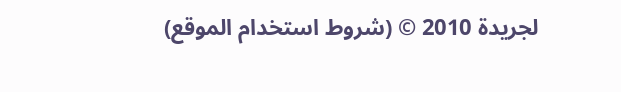لجريدة 2010 © (شروط استخدام الموقع)